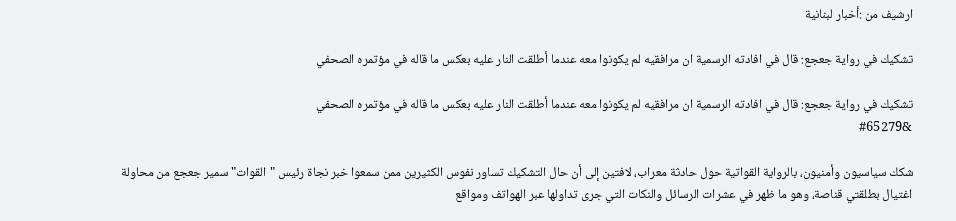ارشيف من :أخبار لبنانية

تشكيك في رواية جعجع: قال في افادته الرسمية ان مرافقيه لم يكونوا معه عندما أطلقت النار عليه بعكس ما قاله في مؤتمره الصحفي

تشكيك في رواية جعجع: قال في افادته الرسمية ان مرافقيه لم يكونوا معه عندما أطلقت النار عليه بعكس ما قاله في مؤتمره الصحفي
&#65279

شكك سياسيون وأمنيون، بالرواية القواتية حول حادثة معراب، لافتين إلى أن حال التشكيك تساور نفوس الكثيرين ممن سمعوا خبر نجاة رئيس "القوات" سمير جعجع من محاولة اغتيال بطلقتي قناصة، وهو ما ظهر في عشرات الرسائل والنكات التي جرى تداولها عبر الهواتف ومواقع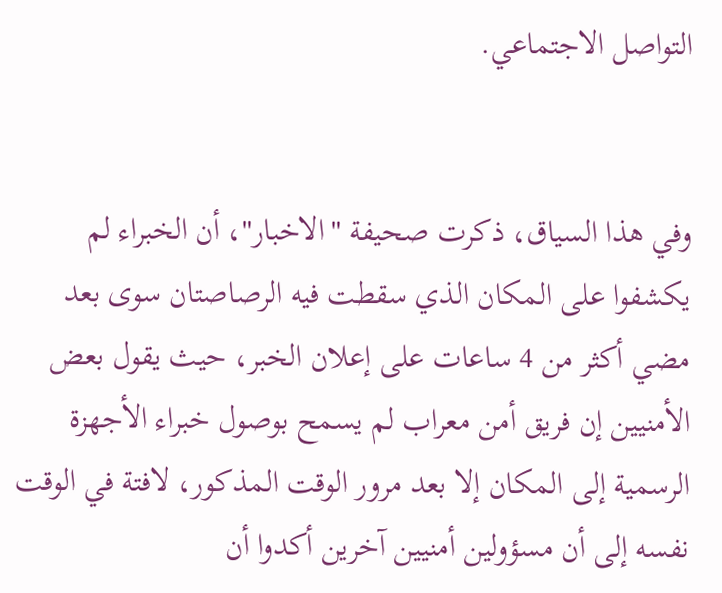التواصل الاجتماعي.


وفي هذا السياق، ذكرت صحيفة "الاخبار"، أن الخبراء لم يكشفوا على المكان الذي سقطت فيه الرصاصتان سوى بعد مضي أكثر من 4 ساعات على إعلان الخبر، حيث يقول بعض الأمنيين إن فريق أمن معراب لم يسمح بوصول خبراء الأجهزة الرسمية إلى المكان إلا بعد مرور الوقت المذكور، لافتة في الوقت نفسه إلى أن مسؤولين أمنيين آخرين أكدوا أن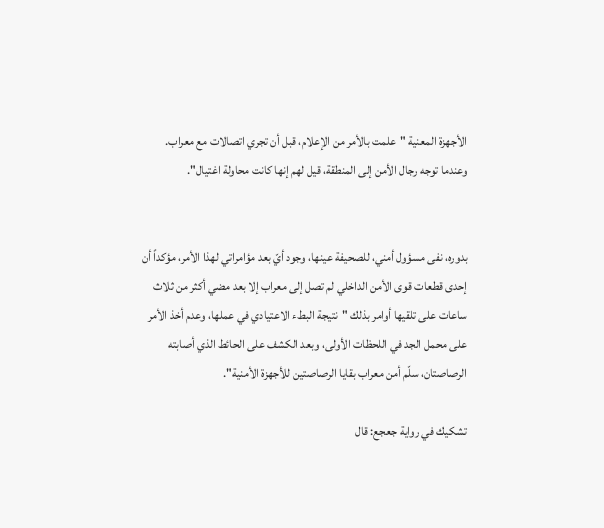الأجهزة المعنية "علمت بالأمر من الإعلام، قبل أن تجري اتصالات مع معراب. وعندما توجه رجال الأمن إلى المنطقة، قيل لهم إنها كانت محاولة اغتيال".


بدوره، نفى مسؤول أمني، للصحيفة عينها، وجود أيّ بعد مؤامراتي لهذا الأمر، مؤكداً أن إحدى قطعات قوى الأمن الداخلي لم تصل إلى معراب إلا بعد مضي أكثر من ثلاث ساعات على تلقيها أوامر بذلك "نتيجة البطء الاعتيادي في عملها، وعدم أخذ الأمر على محمل الجد في اللحظات الأولى، وبعد الكشف على الحائط الذي أصابته الرصاصتان، سلّم أمن معراب بقايا الرصاصتين للأجهزة الأمنية".

تشكيك في رواية جعجع: قال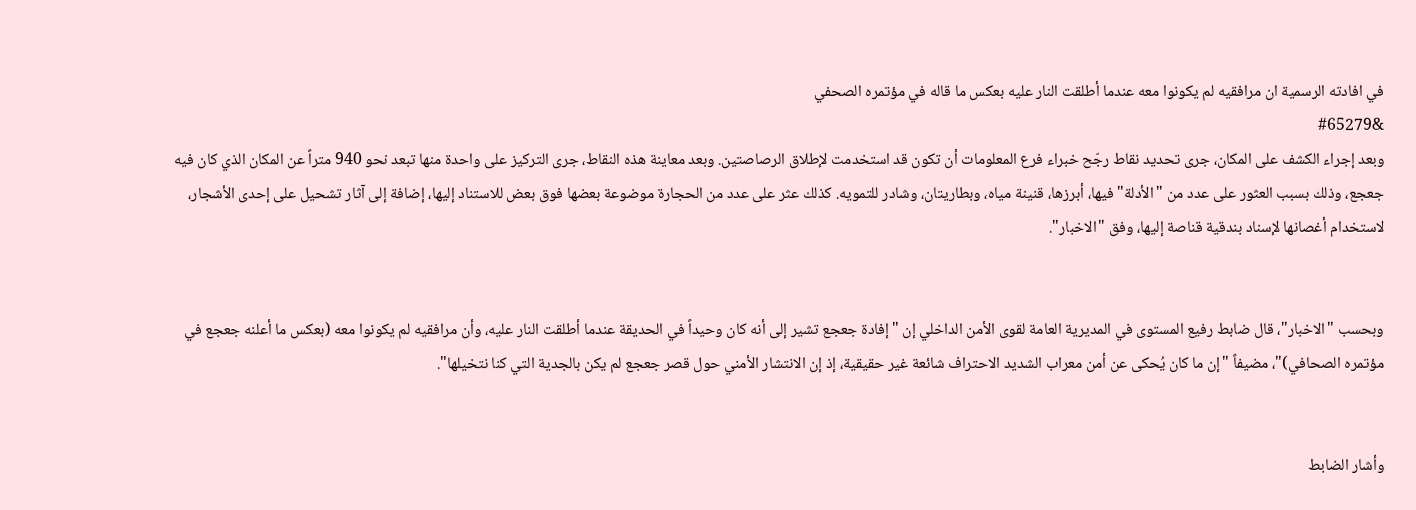في افادته الرسمية ان مرافقيه لم يكونوا معه عندما أطلقت النار عليه بعكس ما قاله في مؤتمره الصحفي
&#65279
وبعد إجراء الكشف على المكان، جرى تحديد نقاط رجّح خبراء فرع المعلومات أن تكون قد استخدمت لإطلاق الرصاصتين. وبعد معاينة هذه النقاط، جرى التركيز على واحدة منها تبعد نحو 940 متراً عن المكان الذي كان فيه جعجع، وذلك بسبب العثور على عدد من "الأدلة" فيها، أبرزها، قنينة مياه، وبطاريتان، وشادر للتمويه. كذلك عثر على عدد من الحجارة موضوعة بعضها فوق بعض للاستناد إليها، إضافة إلى آثار تشحيل على إحدى الأشجار، لاستخدام أغصانها لإسناد بندقية قناصة إليها، وفق "الاخبار".


وبحسب "الاخبار"، قال ضابط رفيع المستوى في المديرية العامة لقوى الأمن الداخلي إن "إفادة جعجع تشير إلى أنه كان وحيداً في الحديقة عندما أطلقت النار عليه، وأن مرافقيه لم يكونوا معه (بعكس ما أعلنه جعجع في مؤتمره الصحافي)"، مضيفاً "إن ما كان يُحكى عن أمن معراب الشديد الاحتراف شائعة غير حقيقية، إذ إن الانتشار الأمني حول قصر جعجع لم يكن بالجدية التي كنا نتخيلها".


وأشار الضابط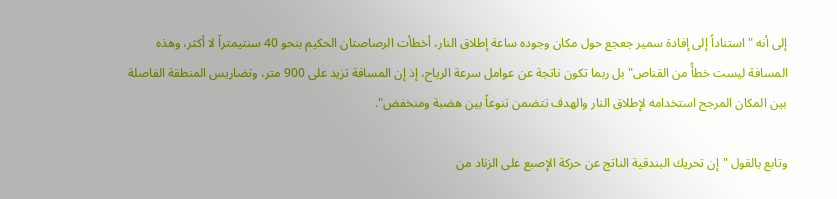إلى أنه "استناداً إلى إفادة سمير جعجع حول مكان وجوده ساعة إطلاق النار، أخطأت الرصاصتان الحكيم بنحو 40 سنتيمتراً لا أكثر، وهذه المسافة ليست خطأً من القناص" بل ربما تكون ناتجة عن عوامل سرعة الرياح، إذ إن المسافة تزيد على 900 متر، وتضاريس المنطقة الفاصلة بين المكان المرجح استخدامه لإطلاق النار والهدف تتضمن تنوعاً بين هضبة ومنخفض".

وتابع بالقول "إن تحريك البندقية الناتج عن حركة الإصبع على الزناد من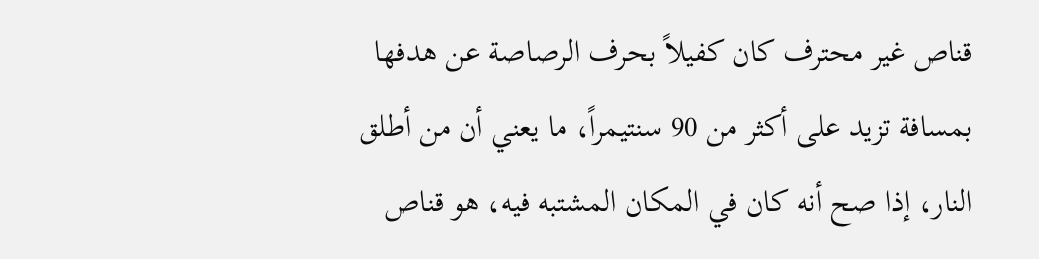قناص غير محترف كان كفيلاً بحرف الرصاصة عن هدفها بمسافة تزيد على أكثر من 90 سنتيمراً، ما يعني أن من أطلق النار، إذا صح أنه كان في المكان المشتبه فيه، هو قناص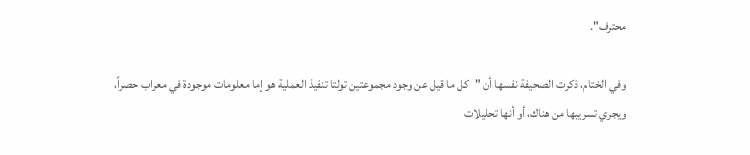محترف".

وفي الختام، ذكرت الصحيفة نفسها أن "كل ما قيل عن وجود مجموعتين تولتا تنفيذ العملية هو إما معلومات موجودة في معراب حصراً، ويجري تسريبها من هناك، أو أنها تحليلات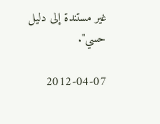غير مستندة إلى دليل حسي".

2012-04-07